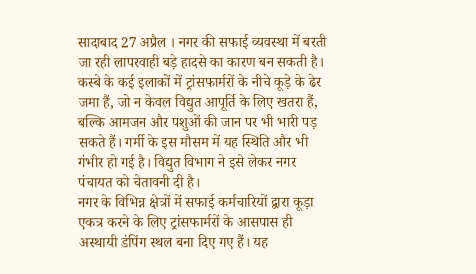सादाबाद 27 अप्रैल । नगर की सफाई व्यवस्था में बरती जा रही लापरवाही बड़े हादसे का कारण बन सकती है। कस्बे के कई इलाकों में ट्रांसफार्मरों के नीचे कूड़े के ढेर जमा हैं, जो न केवल विद्युत आपूर्ति के लिए खतरा हैं, बल्कि आमजन और पशुओं की जान पर भी भारी पड़ सकते हैं। गर्मी के इस मौसम में यह स्थिति और भी गंभीर हो गई है। विद्युत विभाग ने इसे लेकर नगर पंचायत को चेतावनी दी है।
नगर के विभिन्न क्षेत्रों में सफाई कर्मचारियों द्वारा कूड़ा एकत्र करने के लिए ट्रांसफार्मरों के आसपास ही अस्थायी डंपिंग स्थल बना दिए गए हैं। यह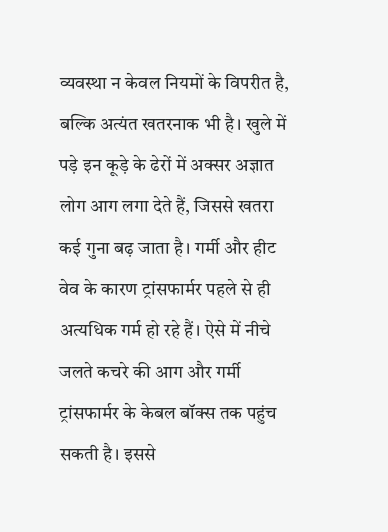व्यवस्था न केवल नियमों के विपरीत है, बल्कि अत्यंत खतरनाक भी है। खुले में पड़े इन कूड़े के ढेरों में अक्सर अज्ञात लोग आग लगा देते हैं, जिससे खतरा कई गुना बढ़ जाता है। गर्मी और हीट वेव के कारण ट्रांसफार्मर पहले से ही अत्यधिक गर्म हो रहे हैं। ऐसे में नीचे जलते कचरे की आग और गर्मी ट्रांसफार्मर के केबल बॉक्स तक पहुंच सकती है। इससे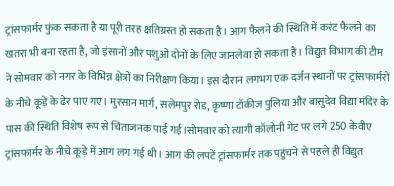ट्रांसफार्मर फुंक सकता है या पूरी तरह क्षतिग्रस्त हो सकता है। आग फैलने की स्थिति में करंट फैलने का खतरा भी बना रहता है, जो इंसानों और पशुओं दोनों के लिए जानलेवा हो सकता है। विद्युत विभाग की टीम ने सोमवार को नगर के विभिन्न क्षेत्रों का निरीक्षण किया। इस दौरान लगभग एक दर्जन स्थानों पर ट्रांसफार्मरों के नीचे कूड़े के ढेर पाए गए। मुरसान मार्ग, सलेमपुर रोड, कृष्णा टॉकीज पुलिया और बासुदेव विद्या मंदिर के पास की स्थिति विशेष रूप से चिंताजनक पाई गई।सोमवार को त्यागी कॉलोनी गेट पर लगे 250 केवीए ट्रांसफार्मर के नीचे कूड़े में आग लग गई थी। आग की लपटें ट्रांसफार्मर तक पहुंचने से पहले ही विद्युत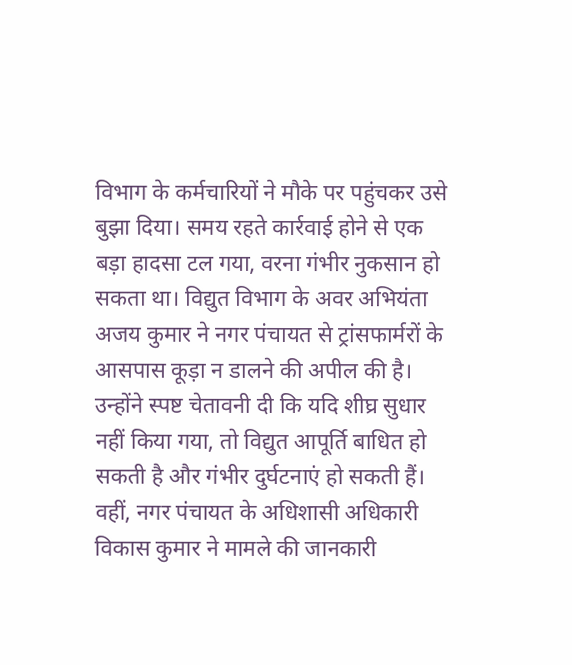विभाग के कर्मचारियों ने मौके पर पहुंचकर उसे बुझा दिया। समय रहते कार्रवाई होने से एक बड़ा हादसा टल गया, वरना गंभीर नुकसान हो सकता था। विद्युत विभाग के अवर अभियंता अजय कुमार ने नगर पंचायत से ट्रांसफार्मरों के आसपास कूड़ा न डालने की अपील की है। उन्होंने स्पष्ट चेतावनी दी कि यदि शीघ्र सुधार नहीं किया गया, तो विद्युत आपूर्ति बाधित हो सकती है और गंभीर दुर्घटनाएं हो सकती हैं। वहीं, नगर पंचायत के अधिशासी अधिकारी विकास कुमार ने मामले की जानकारी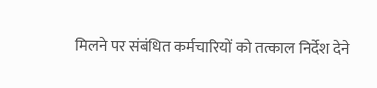मिलने पर संबंधित कर्मचारियों को तत्काल निर्देश देने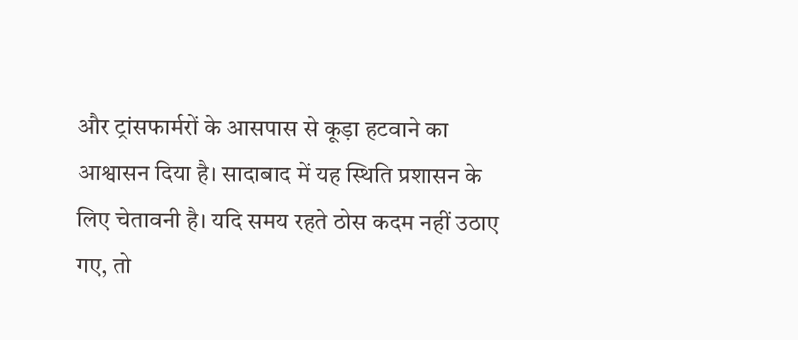और ट्रांसफार्मरों के आसपास से कूड़ा हटवाने का आश्वासन दिया है। सादाबाद में यह स्थिति प्रशासन के लिए चेतावनी है। यदि समय रहते ठोस कदम नहीं उठाए गए, तो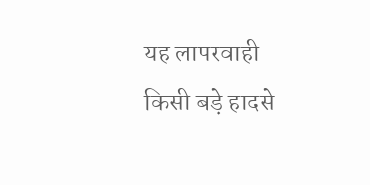यह लापरवाही किसी बड़े हादसे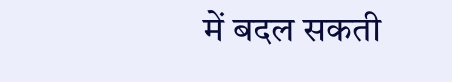में बदल सकती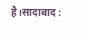है।सादाबाद :